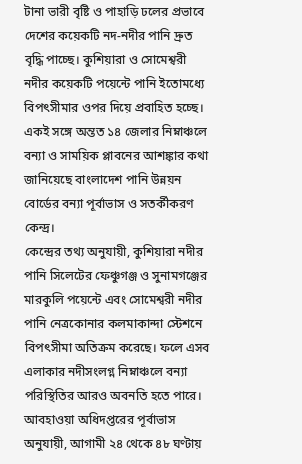টানা ভারী বৃষ্টি ও পাহাড়ি ঢলের প্রভাবে দেশের কয়েকটি নদ-নদীর পানি দ্রুত বৃদ্ধি পাচ্ছে। কুশিয়ারা ও সোমেশ্বরী নদীর কয়েকটি পয়েন্টে পানি ইতোমধ্যে বিপৎসীমার ওপর দিয়ে প্রবাহিত হচ্ছে। একই সঙ্গে অন্তত ১৪ জেলার নিম্নাঞ্চলে বন্যা ও সাময়িক প্লাবনের আশঙ্কার কথা জানিয়েছে বাংলাদেশ পানি উন্নয়ন বোর্ডের বন্যা পূর্বাভাস ও সতর্কীকরণ কেন্দ্র।
কেন্দ্রের তথ্য অনুযায়ী, কুশিয়ারা নদীর পানি সিলেটের ফেঞ্চুগঞ্জ ও সুনামগঞ্জের মারকুলি পয়েন্টে এবং সোমেশ্বরী নদীর পানি নেত্রকোনার কলমাকান্দা স্টেশনে বিপৎসীমা অতিক্রম করেছে। ফলে এসব এলাকার নদীসংলগ্ন নিম্নাঞ্চলে বন্যা পরিস্থিতির আরও অবনতি হতে পারে।
আবহাওয়া অধিদপ্তরের পূর্বাভাস অনুযায়ী, আগামী ২৪ থেকে ৪৮ ঘণ্টায়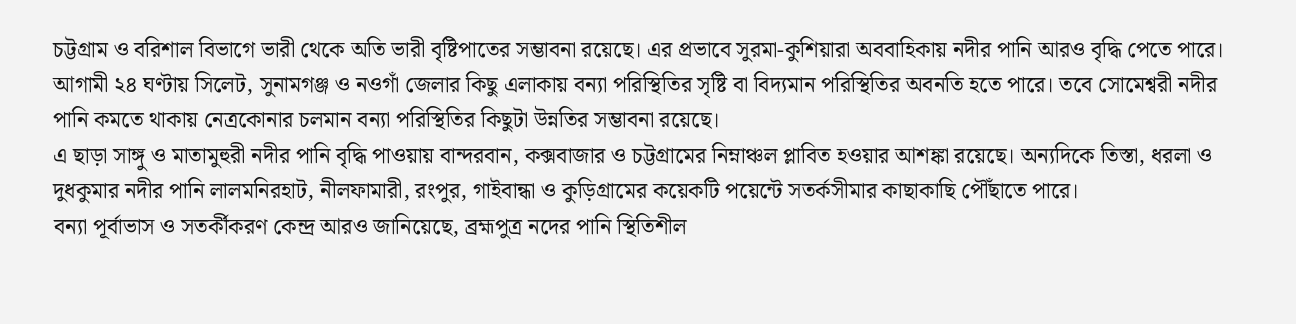চট্টগ্রাম ও বরিশাল বিভাগে ভারী থেকে অতি ভারী বৃষ্টিপাতের সম্ভাবনা রয়েছে। এর প্রভাবে সুরমা-কুশিয়ারা অববাহিকায় নদীর পানি আরও বৃদ্ধি পেতে পারে।
আগামী ২৪ ঘণ্টায় সিলেট, সুনামগঞ্জ ও নওগাঁ জেলার কিছু এলাকায় বন্যা পরিস্থিতির সৃষ্টি বা বিদ্যমান পরিস্থিতির অবনতি হতে পারে। তবে সোমেশ্বরী নদীর পানি কমতে থাকায় নেত্রকোনার চলমান বন্যা পরিস্থিতির কিছুটা উন্নতির সম্ভাবনা রয়েছে।
এ ছাড়া সাঙ্গু ও মাতামুহুরী নদীর পানি বৃদ্ধি পাওয়ায় বান্দরবান, কক্সবাজার ও চট্টগ্রামের নিম্নাঞ্চল প্লাবিত হওয়ার আশঙ্কা রয়েছে। অন্যদিকে তিস্তা, ধরলা ও দুধকুমার নদীর পানি লালমনিরহাট, নীলফামারী, রংপুর, গাইবান্ধা ও কুড়িগ্রামের কয়েকটি পয়েন্টে সতর্কসীমার কাছাকাছি পৌঁছাতে পারে।
বন্যা পূর্বাভাস ও সতর্কীকরণ কেন্দ্র আরও জানিয়েছে, ব্রহ্মপুত্র নদের পানি স্থিতিশীল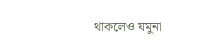থাকলেও যমুনা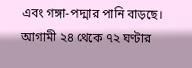এবং গঙ্গা-পদ্মার পানি বাড়ছে। আগামী ২৪ থেকে ৭২ ঘণ্টার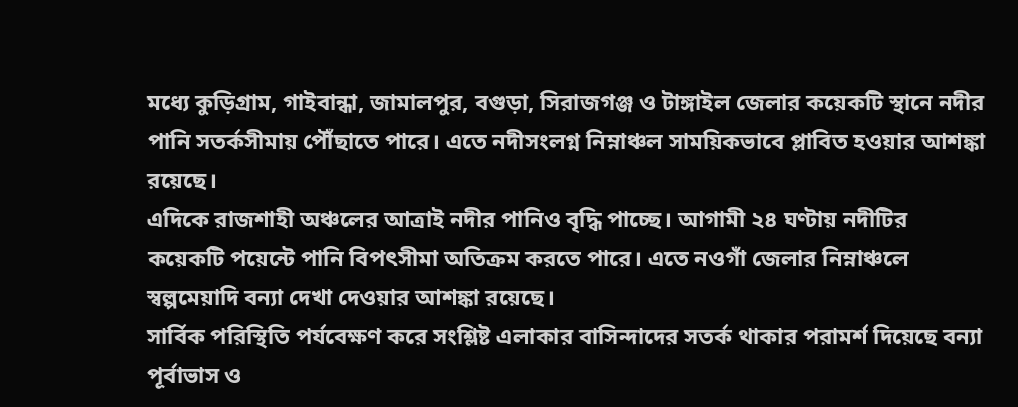মধ্যে কুড়িগ্রাম, গাইবান্ধা, জামালপুর, বগুড়া, সিরাজগঞ্জ ও টাঙ্গাইল জেলার কয়েকটি স্থানে নদীর পানি সতর্কসীমায় পৌঁছাতে পারে। এতে নদীসংলগ্ন নিম্নাঞ্চল সাময়িকভাবে প্লাবিত হওয়ার আশঙ্কা রয়েছে।
এদিকে রাজশাহী অঞ্চলের আত্রাই নদীর পানিও বৃদ্ধি পাচ্ছে। আগামী ২৪ ঘণ্টায় নদীটির কয়েকটি পয়েন্টে পানি বিপৎসীমা অতিক্রম করতে পারে। এতে নওগাঁ জেলার নিম্নাঞ্চলে স্বল্পমেয়াদি বন্যা দেখা দেওয়ার আশঙ্কা রয়েছে।
সার্বিক পরিস্থিতি পর্যবেক্ষণ করে সংশ্লিষ্ট এলাকার বাসিন্দাদের সতর্ক থাকার পরামর্শ দিয়েছে বন্যা পূর্বাভাস ও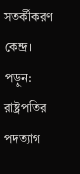সতর্কীকরণ কেন্দ্র।
পড়ুন: রাষ্ট্রপতির পদত্যাগ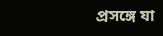প্রসঙ্গে যা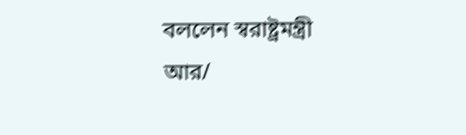বললেন স্বরাষ্ট্রমন্ত্রী
আর/